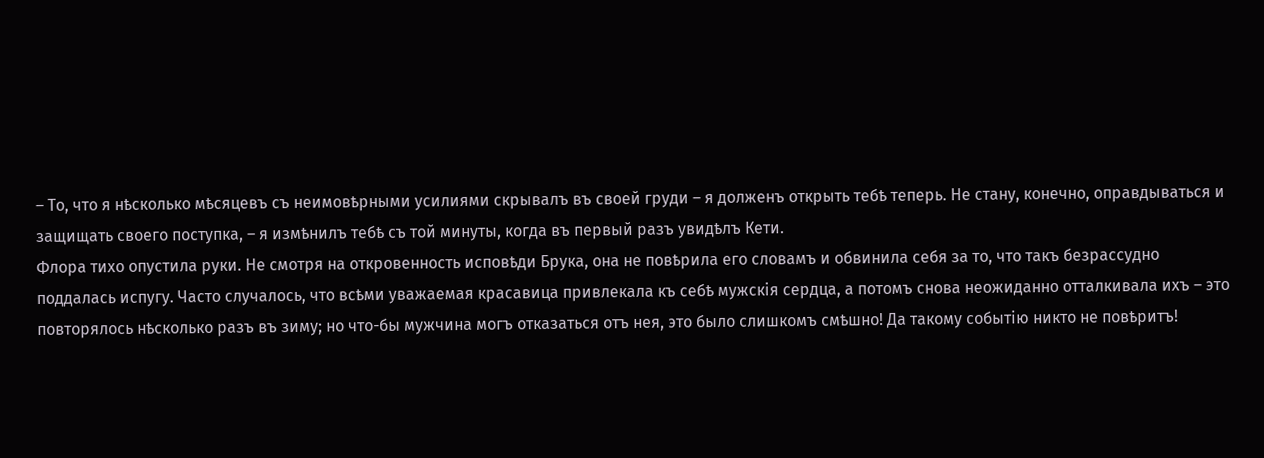– То, что я нѣсколько мѣсяцевъ съ неимовѣрными усилиями скрывалъ въ своей груди – я долженъ открыть тебѣ теперь. Не стану, конечно, оправдываться и защищать своего поступка, – я измѣнилъ тебѣ съ той минуты, когда въ первый разъ увидѣлъ Кети.
Флора тихо опустила руки. Не смотря на откровенность исповѣди Брука, она не повѣрила его словамъ и обвинила себя за то, что такъ безрассудно поддалась испугу. Часто случалось, что всѣми уважаемая красавица привлекала къ себѣ мужскія сердца, а потомъ снова неожиданно отталкивала ихъ – это повторялось нѣсколько разъ въ зиму; но что-бы мужчина могъ отказаться отъ нея, это было слишкомъ смѣшно! Да такому событію никто не повѣритъ!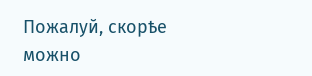Пожалуй, скорѣе можно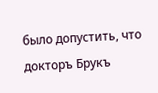было допустить, что докторъ Брукъ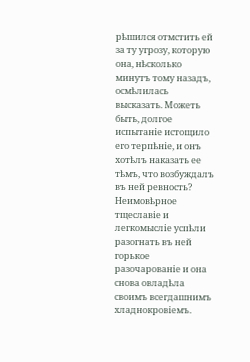рѣшился отмстить ей за ту угрозу, которую она, нѣсколько минутъ тому назадъ, осмѣлилась высказать. Можеть быть, долгое испытаніе истощило его терпѣніе, и онъ хотѣлъ наказать ее тѣмъ, что возбуждалъ въ ней ревность? Неимовѣрное тщеславіе и легкомысліе успѣли разогнать въ ней горькое разочарованіе и она снова овладѣла своимъ всегдашнимъ хладнокровіемъ.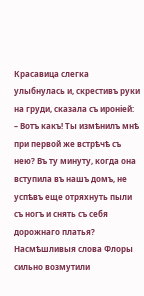Красавица слегка улыбнулась и, скрестивъ руки на груди, сказала съ ироніей:
– Вотъ какъ! Ты измѣнилъ мнѣ при первой же встрѣчѣ съ нею? Въ ту минуту, когда она вступила въ нашъ домъ, не успѣвъ еще отряхнуть пыли съ ногъ и снять съ себя дорожнаго платья?
Насмѣшливыя слова Флоры сильно возмутили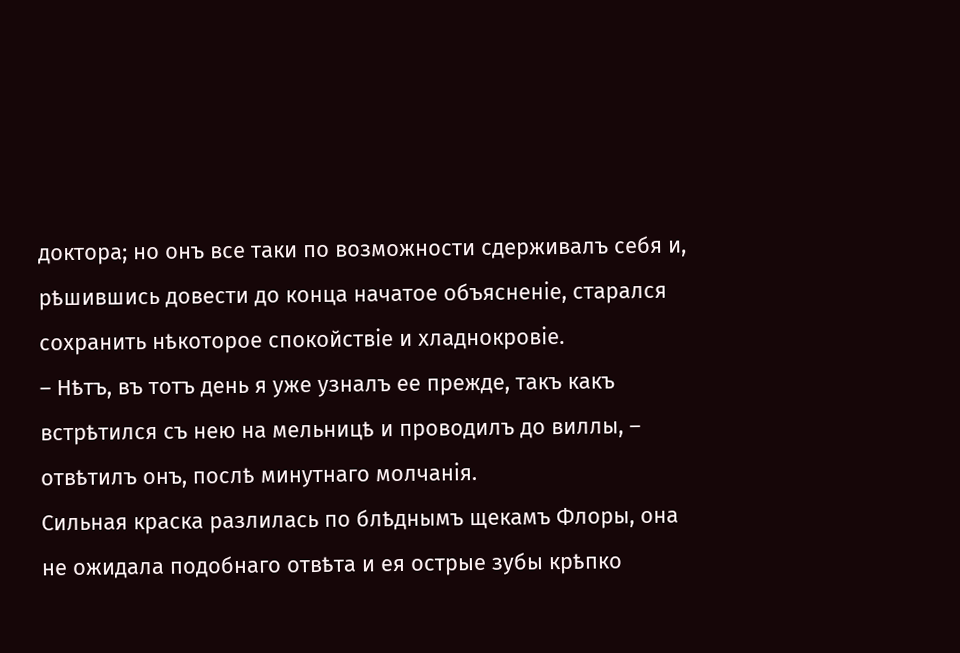доктора; но онъ все таки по возможности сдерживалъ себя и, рѣшившись довести до конца начатое объясненіе, старался сохранить нѣкоторое спокойствіе и хладнокровіе.
– Нѣтъ, въ тотъ день я уже узналъ ее прежде, такъ какъ встрѣтился съ нею на мельницѣ и проводилъ до виллы, – отвѣтилъ онъ, послѣ минутнаго молчанія.
Сильная краска разлилась по блѣднымъ щекамъ Флоры, она не ожидала подобнаго отвѣта и ея острые зубы крѣпко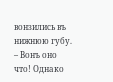вонзились въ нижнюю губу.
– Вонъ оно что! Однако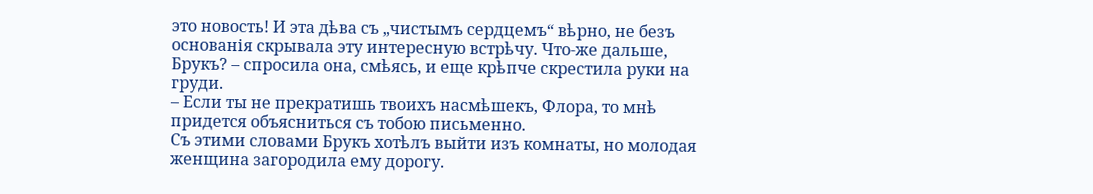это новость! И эта дѣва съ „чистымъ сердцемъ“ вѣрно, не безъ основанія скрывала эту интересную встрѣчу. Что-же дальше, Брукъ? – спросила она, смѣясь, и еще крѣпче скрестила руки на груди.
– Если ты не прекратишь твоихъ насмѣшекъ, Флора, то мнѣ придется объясниться съ тобою письменно.
Съ этими словами Брукъ хотѣлъ выйти изъ комнаты, но молодая женщина загородила ему дорогу.